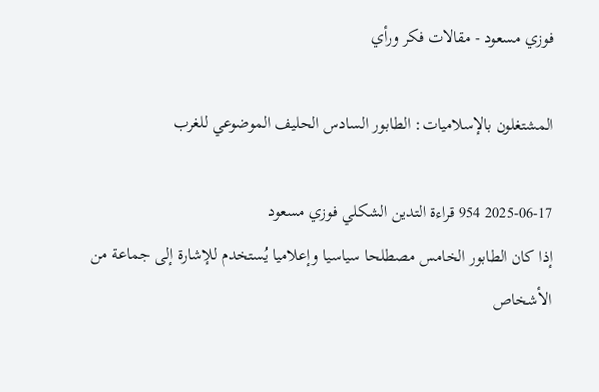فوزي مسعود - مقالات فكر ورأي

المشتغلون بالإسلاميات: الطابور السادس الحليف الموضوعي للغرب

2025-06-17 954 قراءة التدين الشكلي فوزي مسعود
إذا كان الطابور الخامس مصطلحا سياسيا وإعلاميا يُستخدم للإشارة إلى جماعة من الأشخاص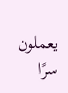يعملون سرًا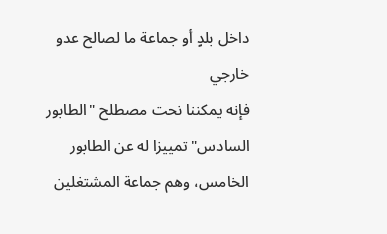داخل بلدٍ أو جماعة ما لصالح عدو خارجي
فإنه يمكننا نحت مصطلح "الطابور السادس" تمييزا له عن الطابور الخامس، وهم جماعة المشتغلين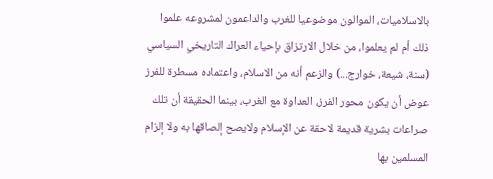بالاسلاميات، الموالون موضوعيا للغرب والداعمون لمشروعه علموا ذلك أم لم يعلموا، من خلال الارتزاق بإحياء العراك التاريخي السياسي (سنة، شيعة، خوارج...) والزعم أنه من الاسلام، واعتماده مسطرة للفرز عوض أن يكون محور الفرز، العداوة مع الغرب، بينما الحقيقة أن تلك صراعات بشرية قديمة لاحقة عن الإسلام ولايصح إلصاقها به ولا إلزام المسلمين بها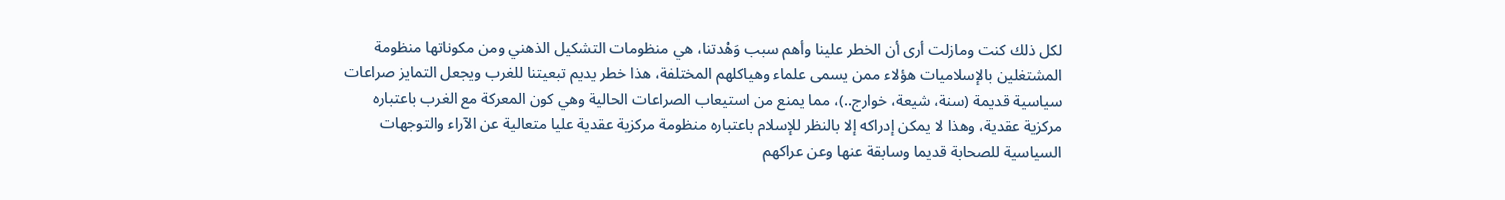لكل ذلك كنت ومازلت أرى أن الخطر علينا وأهم سبب وَهْدتنا، هي منظومات التشكيل الذهني ومن مكوناتها منظومة المشتغلين بالإسلاميات هؤلاء ممن يسمى علماء وهياكلهم المختلفة، هذا خطر يديم تبعيتنا للغرب ويجعل التمايز صراعات سياسية قديمة (سنة، شيعة، خوارج..)، مما يمنع من استيعاب الصراعات الحالية وهي كون المعركة مع الغرب باعتباره مركزية عقدية، وهذا لا يمكن إدراكه إلا بالنظر للإسلام باعتباره منظومة مركزية عقدية عليا متعالية عن الآراء والتوجهات السياسية للصحابة قديما وسابقة عنها وعن عراكهم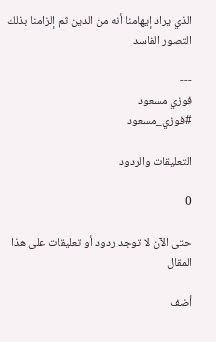الذي يراد إيهامنا أنه من الدين ثم إلزامنا بذلك التصور الفاسد

---
فوزي مسعود
#فوزي_مسعود

التعليقات والردود

0

حتى الآن لا توجد ردود أو تعليقات على هذا المقال

أضف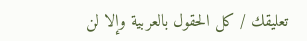تعليقك / كل الحقول بالعربية وإلا لن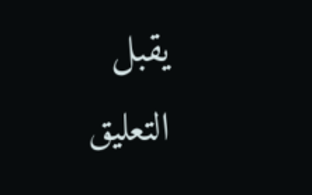يقبل التعليق